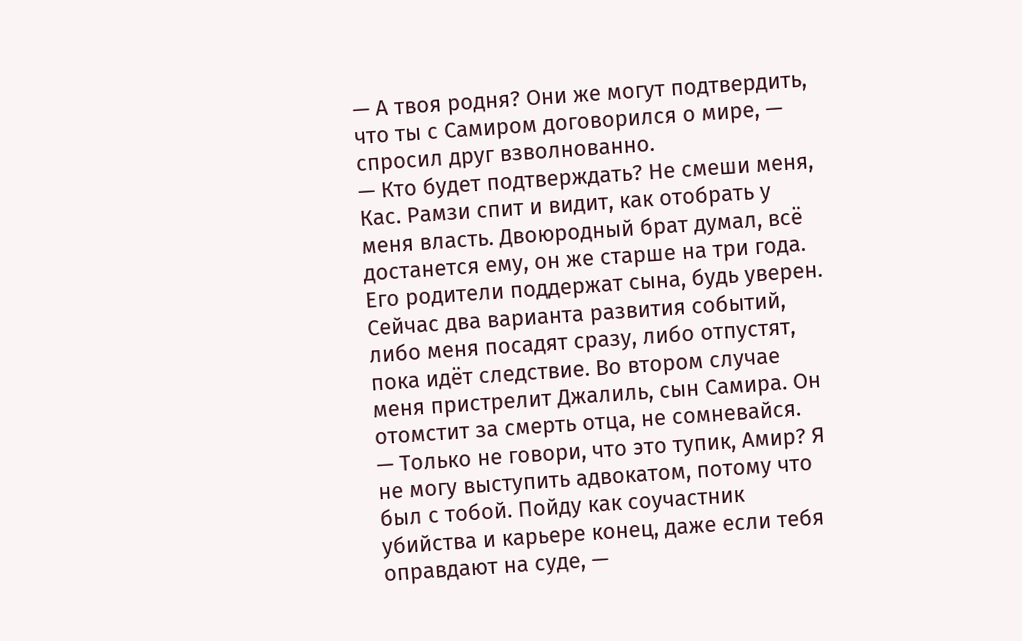— А твоя родня? Они же могут подтвердить, что ты с Самиром договорился о мире, — спросил друг взволнованно.
— Кто будет подтверждать? Не смеши меня, Кас. Рамзи спит и видит, как отобрать у меня власть. Двоюродный брат думал, всё достанется ему, он же старше на три года. Его родители поддержат сына, будь уверен. Сейчас два варианта развития событий, либо меня посадят сразу, либо отпустят, пока идёт следствие. Во втором случае меня пристрелит Джалиль, сын Самира. Он отомстит за смерть отца, не сомневайся.
— Только не говори, что это тупик, Амир? Я не могу выступить адвокатом, потому что был с тобой. Пойду как соучастник убийства и карьере конец, даже если тебя оправдают на суде, —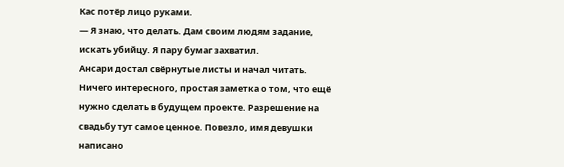Кас потёр лицо руками.
— Я знаю, что делать. Дам своим людям задание, искать убийцу. Я пару бумаг захватил.
Ансари достал свёрнутые листы и начал читать. Ничего интересного, простая заметка о том, что ещё нужно сделать в будущем проекте. Разрешение на свадьбу тут самое ценное. Повезло, имя девушки написано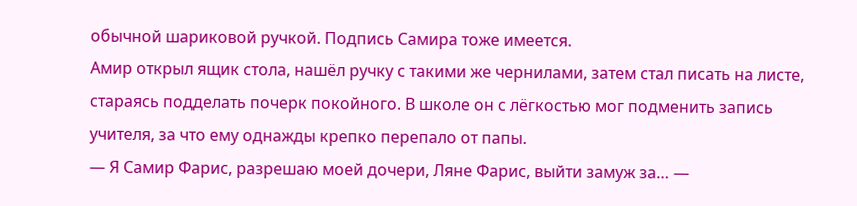обычной шариковой ручкой. Подпись Самира тоже имеется.
Амир открыл ящик стола, нашёл ручку с такими же чернилами, затем стал писать на листе, стараясь подделать почерк покойного. В школе он с лёгкостью мог подменить запись учителя, за что ему однажды крепко перепало от папы.
— Я Самир Фарис, разрешаю моей дочери, Ляне Фарис, выйти замуж за… —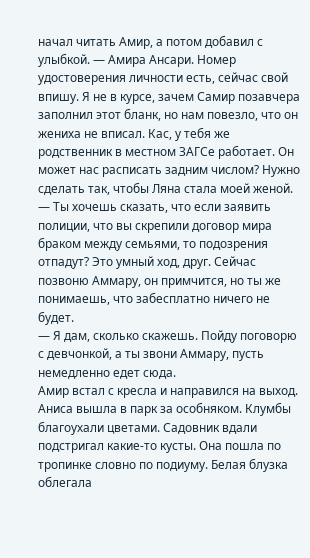начал читать Амир, а потом добавил с улыбкой. — Амира Ансари. Номер удостоверения личности есть, сейчас свой впишу. Я не в курсе, зачем Самир позавчера заполнил этот бланк, но нам повезло, что он жениха не вписал. Кас, у тебя же родственник в местном ЗАГСе работает. Он может нас расписать задним числом? Нужно сделать так, чтобы Ляна стала моей женой.
— Ты хочешь сказать, что если заявить полиции, что вы скрепили договор мира браком между семьями, то подозрения отпадут? Это умный ход, друг. Сейчас позвоню Аммару, он примчится, но ты же понимаешь, что забесплатно ничего не будет.
— Я дам, сколько скажешь. Пойду поговорю с девчонкой, а ты звони Аммару, пусть немедленно едет сюда.
Амир встал с кресла и направился на выход.
Аниса вышла в парк за особняком. Клумбы благоухали цветами. Садовник вдали подстригал какие-то кусты. Она пошла по тропинке словно по подиуму. Белая блузка облегала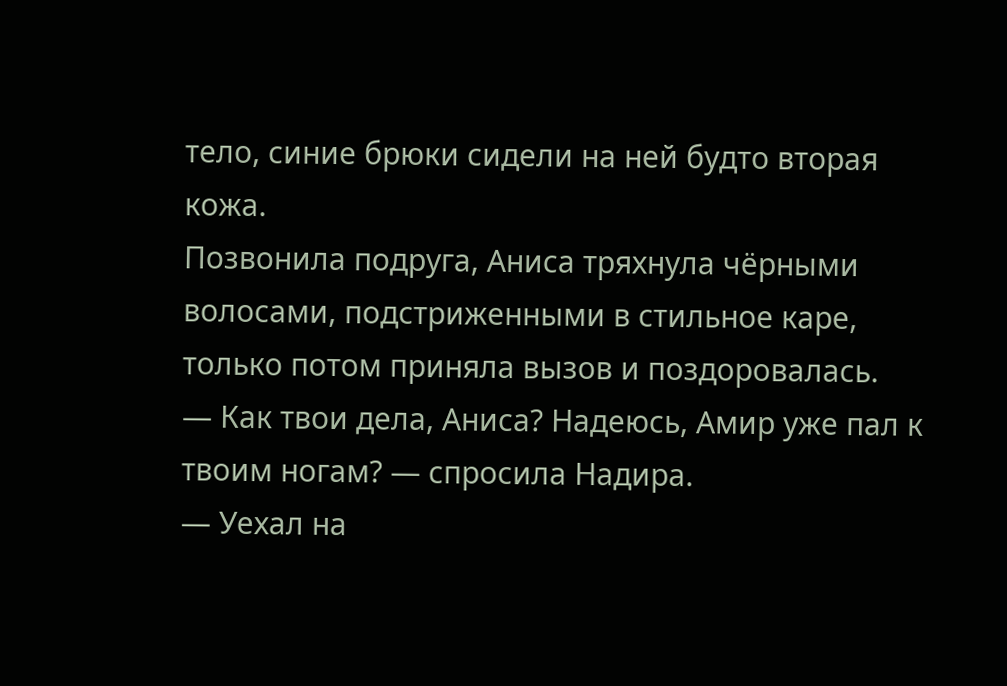тело, синие брюки сидели на ней будто вторая кожа.
Позвонила подруга, Аниса тряхнула чёрными волосами, подстриженными в стильное каре, только потом приняла вызов и поздоровалась.
— Как твои дела, Аниса? Надеюсь, Амир уже пал к твоим ногам? — спросила Надира.
— Уехал на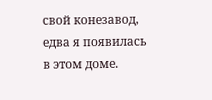свой конезавод, едва я появилась в этом доме.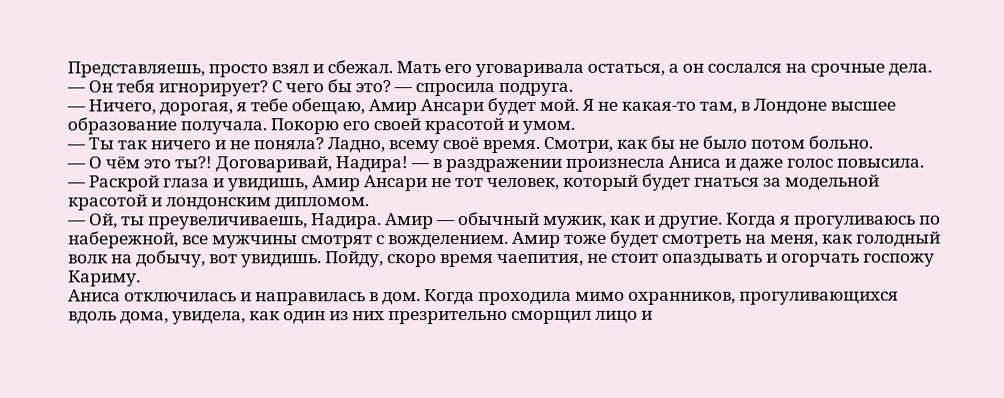Представляешь, просто взял и сбежал. Мать его уговаривала остаться, а он сослался на срочные дела.
— Он тебя игнорирует? С чего бы это? — спросила подруга.
— Ничего, дорогая, я тебе обещаю, Амир Ансари будет мой. Я не какая-то там, в Лондоне высшее образование получала. Покорю его своей красотой и умом.
— Ты так ничего и не поняла? Ладно, всему своё время. Смотри, как бы не было потом больно.
— О чём это ты?! Договаривай, Надира! — в раздражении произнесла Аниса и даже голос повысила.
— Раскрой глаза и увидишь, Амир Ансари не тот человек, который будет гнаться за модельной красотой и лондонским дипломом.
— Ой, ты преувеличиваешь, Надира. Амир — обычный мужик, как и другие. Когда я прогуливаюсь по набережной, все мужчины смотрят с вожделением. Амир тоже будет смотреть на меня, как голодный волк на добычу, вот увидишь. Пойду, скоро время чаепития, не стоит опаздывать и огорчать госпожу Кариму.
Аниса отключилась и направилась в дом. Когда проходила мимо охранников, прогуливающихся вдоль дома, увидела, как один из них презрительно сморщил лицо и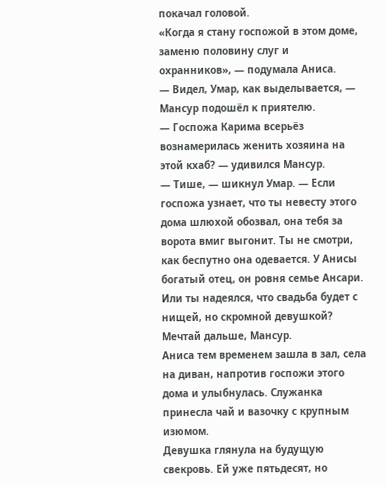покачал головой.
«Когда я стану госпожой в этом доме, заменю половину слуг и охранников», — подумала Аниса.
— Видел, Умар, как выделывается, — Мансур подошёл к приятелю.
— Госпожа Карима всерьёз вознамерилась женить хозяина на этой кхаб? — удивился Мансур.
— Тише, — шикнул Умар. — Если госпожа узнает, что ты невесту этого дома шлюхой обозвал, она тебя за ворота вмиг выгонит. Ты не смотри, как беспутно она одевается. У Анисы богатый отец, он ровня семье Ансари. Или ты надеялся, что свадьба будет с нищей, но скромной девушкой? Мечтай дальше, Мансур.
Аниса тем временем зашла в зал, села на диван, напротив госпожи этого дома и улыбнулась. Служанка принесла чай и вазочку с крупным изюмом.
Девушка глянула на будущую свекровь. Ей уже пятьдесят, но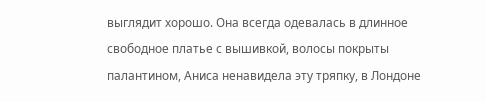выглядит хорошо. Она всегда одевалась в длинное свободное платье с вышивкой, волосы покрыты палантином, Аниса ненавидела эту тряпку, в Лондоне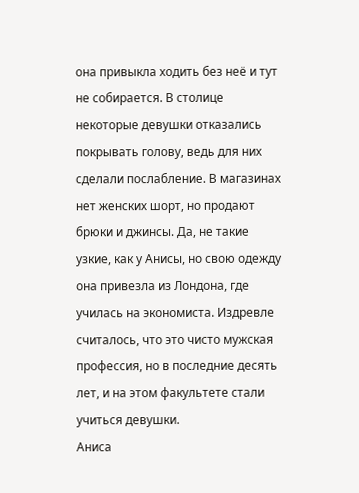она привыкла ходить без неё и тут не собирается. В столице некоторые девушки отказались покрывать голову, ведь для них сделали послабление. В магазинах нет женских шорт, но продают брюки и джинсы. Да, не такие узкие, как у Анисы, но свою одежду она привезла из Лондона, где училась на экономиста. Издревле считалось, что это чисто мужская профессия, но в последние десять лет, и на этом факультете стали учиться девушки.
Аниса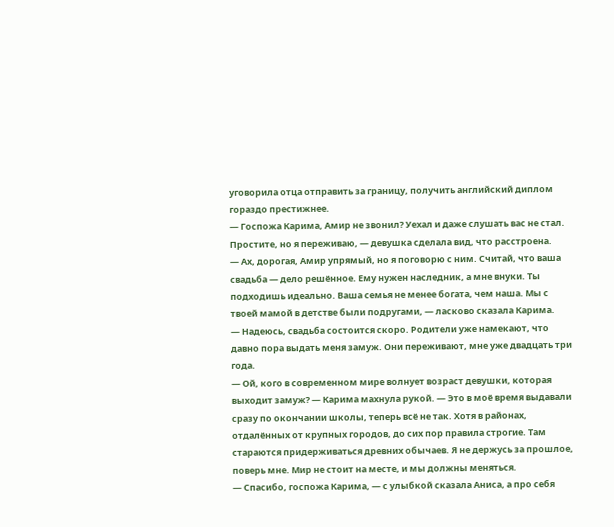уговорила отца отправить за границу, получить английский диплом гораздо престижнее.
— Госпожа Карима, Амир не звонил? Уехал и даже слушать вас не стал. Простите, но я переживаю, — девушка сделала вид, что расстроена.
— Ах, дорогая, Амир упрямый, но я поговорю с ним. Считай, что ваша свадьба — дело решённое. Ему нужен наследник, а мне внуки. Ты подходишь идеально. Ваша семья не менее богата, чем наша. Мы с твоей мамой в детстве были подругами, — ласково сказала Карима.
— Надеюсь, свадьба состоится скоро. Родители уже намекают, что давно пора выдать меня замуж. Они переживают, мне уже двадцать три года.
— Ой, кого в современном мире волнует возраст девушки, которая выходит замуж? — Карима махнула рукой. — Это в моё время выдавали сразу по окончании школы, теперь всё не так. Хотя в районах, отдалённых от крупных городов, до сих пор правила строгие. Там стараются придерживаться древних обычаев. Я не держусь за прошлое, поверь мне. Мир не стоит на месте, и мы должны меняться.
— Спасибо, госпожа Карима, — с улыбкой сказала Аниса, а про себя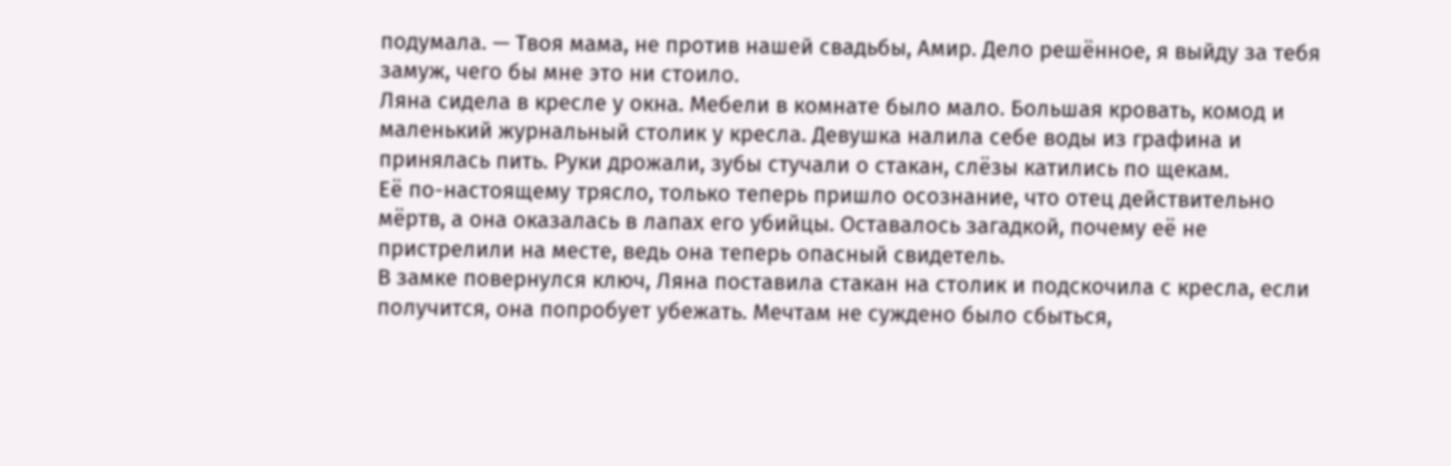подумала. — Твоя мама, не против нашей свадьбы, Амир. Дело решённое, я выйду за тебя замуж, чего бы мне это ни стоило.
Ляна сидела в кресле у окна. Мебели в комнате было мало. Большая кровать, комод и маленький журнальный столик у кресла. Девушка налила себе воды из графина и принялась пить. Руки дрожали, зубы стучали о стакан, слёзы катились по щекам.
Её по-настоящему трясло, только теперь пришло осознание, что отец действительно мёртв, а она оказалась в лапах его убийцы. Оставалось загадкой, почему её не пристрелили на месте, ведь она теперь опасный свидетель.
В замке повернулся ключ, Ляна поставила стакан на столик и подскочила с кресла, если получится, она попробует убежать. Мечтам не суждено было сбыться,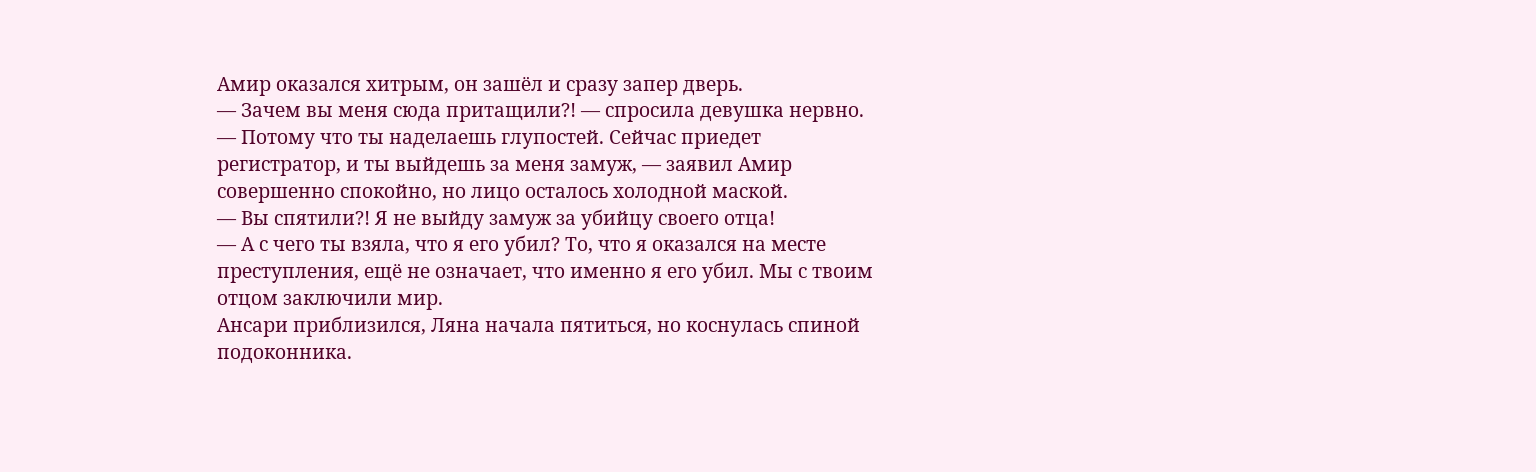Амир оказался хитрым, он зашёл и сразу запер дверь.
— Зачем вы меня сюда притащили?! — спросила девушка нервно.
— Потому что ты наделаешь глупостей. Сейчас приедет регистратор, и ты выйдешь за меня замуж, — заявил Амир совершенно спокойно, но лицо осталось холодной маской.
— Вы спятили?! Я не выйду замуж за убийцу своего отца!
— А с чего ты взяла, что я его убил? То, что я оказался на месте преступления, ещё не означает, что именно я его убил. Мы с твоим отцом заключили мир.
Ансари приблизился, Ляна начала пятиться, но коснулась спиной подоконника.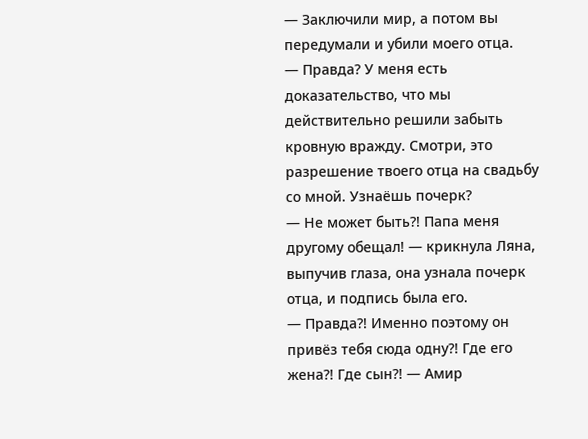— Заключили мир, а потом вы передумали и убили моего отца.
— Правда? У меня есть доказательство, что мы действительно решили забыть кровную вражду. Смотри, это разрешение твоего отца на свадьбу со мной. Узнаёшь почерк?
— Не может быть?! Папа меня другому обещал! — крикнула Ляна, выпучив глаза, она узнала почерк отца, и подпись была его.
— Правда?! Именно поэтому он привёз тебя сюда одну?! Где его жена?! Где сын?! — Амир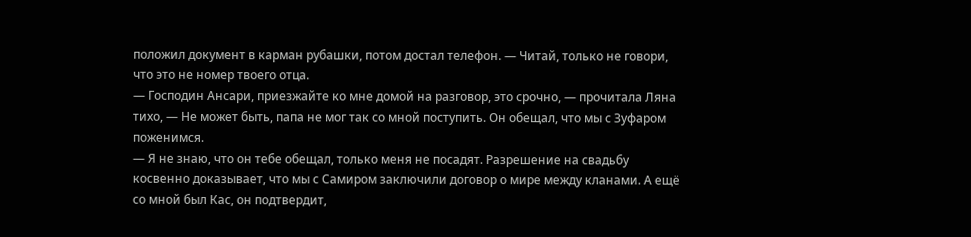положил документ в карман рубашки, потом достал телефон. — Читай, только не говори, что это не номер твоего отца.
— Господин Ансари, приезжайте ко мне домой на разговор, это срочно, — прочитала Ляна тихо, — Не может быть, папа не мог так со мной поступить. Он обещал, что мы с Зуфаром поженимся.
— Я не знаю, что он тебе обещал, только меня не посадят. Разрешение на свадьбу косвенно доказывает, что мы с Самиром заключили договор о мире между кланами. А ещё со мной был Кас, он подтвердит,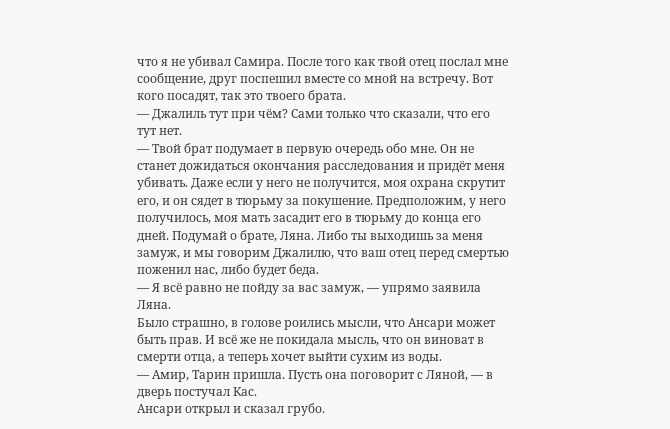что я не убивал Самира. После того как твой отец послал мне сообщение, друг поспешил вместе со мной на встречу. Вот кого посадят, так это твоего брата.
— Джалиль тут при чём? Сами только что сказали, что его тут нет.
— Твой брат подумает в первую очередь обо мне. Он не станет дожидаться окончания расследования и придёт меня убивать. Даже если у него не получится, моя охрана скрутит его, и он сядет в тюрьму за покушение. Предположим, у него получилось, моя мать засадит его в тюрьму до конца его дней. Подумай о брате, Ляна. Либо ты выходишь за меня замуж, и мы говорим Джалилю, что ваш отец перед смертью поженил нас, либо будет беда.
— Я всё равно не пойду за вас замуж, — упрямо заявила Ляна.
Было страшно, в голове роились мысли, что Ансари может быть прав. И всё же не покидала мысль, что он виноват в смерти отца, а теперь хочет выйти сухим из воды.
— Амир, Тарин пришла. Пусть она поговорит с Ляной, — в дверь постучал Кас.
Ансари открыл и сказал грубо.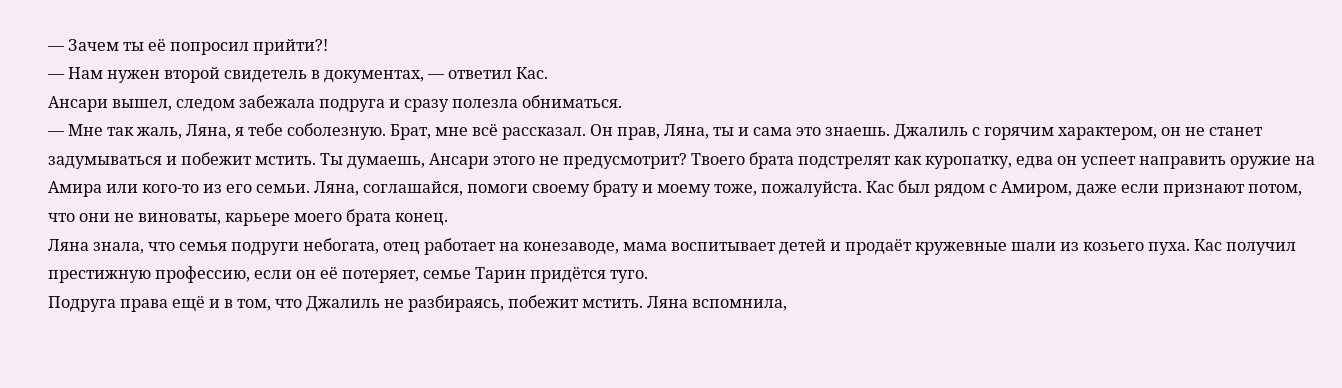— Зачем ты её попросил прийти?!
— Нам нужен второй свидетель в документах, — ответил Кас.
Ансари вышел, следом забежала подруга и сразу полезла обниматься.
— Мне так жаль, Ляна, я тебе соболезную. Брат, мне всё рассказал. Он прав, Ляна, ты и сама это знаешь. Джалиль с горячим характером, он не станет задумываться и побежит мстить. Ты думаешь, Ансари этого не предусмотрит? Твоего брата подстрелят как куропатку, едва он успеет направить оружие на Амира или кого-то из его семьи. Ляна, соглашайся, помоги своему брату и моему тоже, пожалуйста. Кас был рядом с Амиром, даже если признают потом, что они не виноваты, карьере моего брата конец.
Ляна знала, что семья подруги небогата, отец работает на конезаводе, мама воспитывает детей и продаёт кружевные шали из козьего пуха. Кас получил престижную профессию, если он её потеряет, семье Тарин придётся туго.
Подруга права ещё и в том, что Джалиль не разбираясь, побежит мстить. Ляна вспомнила,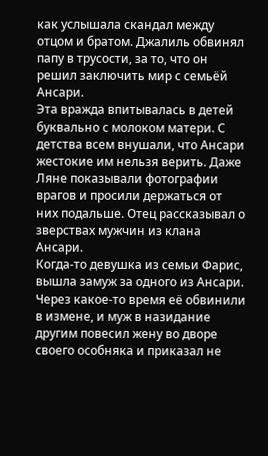как услышала скандал между отцом и братом. Джалиль обвинял папу в трусости, за то, что он решил заключить мир с семьёй Ансари.
Эта вражда впитывалась в детей буквально с молоком матери. С детства всем внушали, что Ансари жестокие им нельзя верить. Даже Ляне показывали фотографии врагов и просили держаться от них подальше. Отец рассказывал о зверствах мужчин из клана Ансари.
Когда-то девушка из семьи Фарис, вышла замуж за одного из Ансари. Через какое-то время её обвинили в измене, и муж в назидание другим повесил жену во дворе своего особняка и приказал не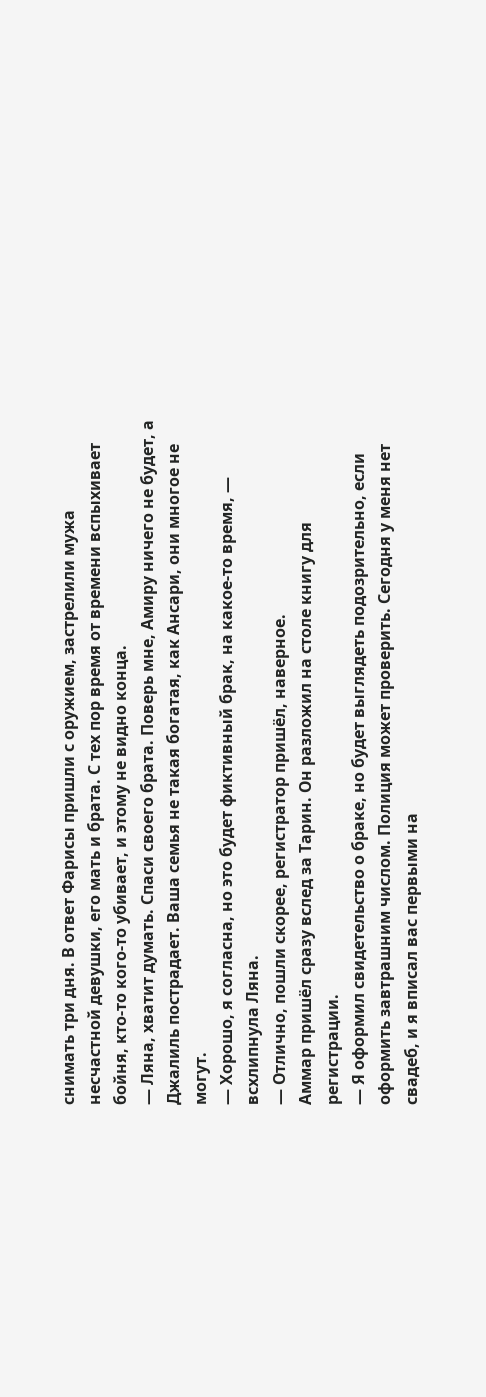снимать три дня. В ответ Фарисы пришли с оружием, застрелили мужа несчастной девушки, его мать и брата. С тех пор время от времени вспыхивает бойня, кто-то кого-то убивает, и этому не видно конца.
— Ляна, хватит думать. Спаси своего брата. Поверь мне, Амиру ничего не будет, а Джалиль пострадает. Ваша семья не такая богатая, как Ансари, они многое не могут.
— Хорошо, я согласна, но это будет фиктивный брак, на какое-то время, — всхлипнула Ляна.
— Отлично, пошли скорее, регистратор пришёл, наверное.
Аммар пришёл сразу вслед за Тарин. Он разложил на столе книгу для регистрации.
— Я оформил свидетельство о браке, но будет выглядеть подозрительно, если оформить завтрашним числом. Полиция может проверить. Сегодня у меня нет свадеб, и я вписал вас первыми на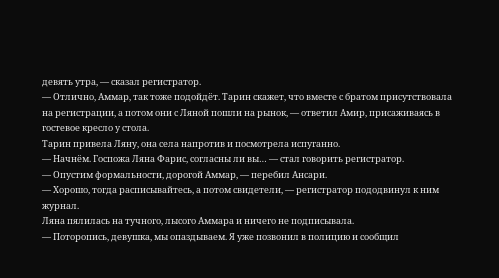девять утра, — сказал регистратор.
— Отлично, Аммар, так тоже подойдёт. Тарин скажет, что вместе с братом присутствовала на регистрации, а потом они с Ляной пошли на рынок, — ответил Амир, присаживаясь в гостевое кресло у стола.
Тарин привела Ляну, она села напротив и посмотрела испуганно.
— Начнём. Госпожа Ляна Фарис, согласны ли вы… — стал говорить регистратор.
— Опустим формальности, дорогой Аммар, — перебил Ансари.
— Хорошо, тогда расписывайтесь, а потом свидетели, — регистратор пододвинул к ним журнал.
Ляна пялилась на тучного, лысого Аммара и ничего не подписывала.
— Поторопись, девушка, мы опаздываем. Я уже позвонил в полицию и сообщил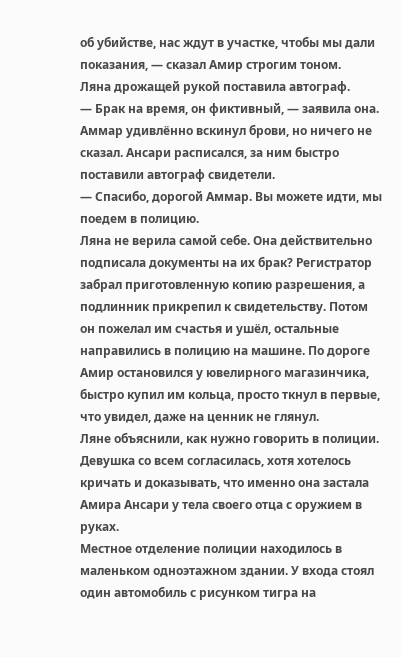об убийстве, нас ждут в участке, чтобы мы дали показания, — сказал Амир строгим тоном.
Ляна дрожащей рукой поставила автограф.
— Брак на время, он фиктивный, — заявила она.
Аммар удивлённо вскинул брови, но ничего не сказал. Ансари расписался, за ним быстро поставили автограф свидетели.
— Спасибо, дорогой Аммар. Вы можете идти, мы поедем в полицию.
Ляна не верила самой себе. Она действительно подписала документы на их брак? Регистратор забрал приготовленную копию разрешения, а подлинник прикрепил к свидетельству. Потом он пожелал им счастья и ушёл, остальные направились в полицию на машине. По дороге Амир остановился у ювелирного магазинчика, быстро купил им кольца, просто ткнул в первые, что увидел, даже на ценник не глянул.
Ляне объяснили, как нужно говорить в полиции. Девушка со всем согласилась, хотя хотелось кричать и доказывать, что именно она застала Амира Ансари у тела своего отца с оружием в руках.
Местное отделение полиции находилось в маленьком одноэтажном здании. У входа стоял один автомобиль с рисунком тигра на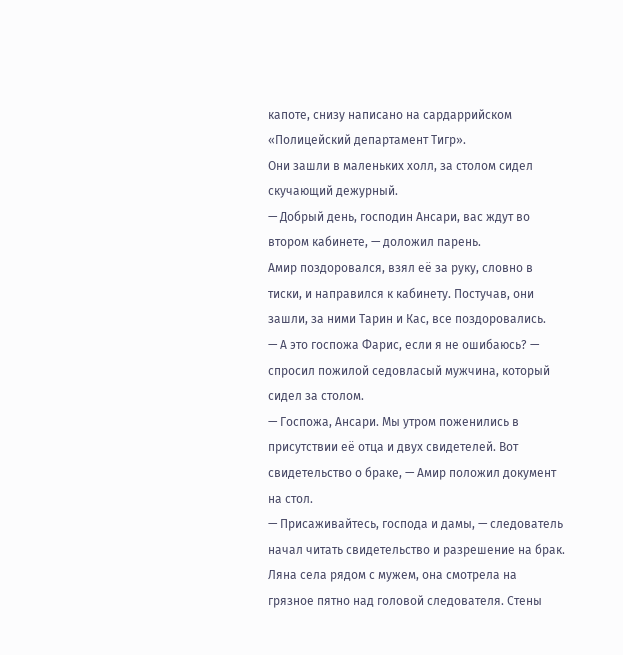капоте, снизу написано на сардаррийском «Полицейский департамент Тигр».
Они зашли в маленьких холл, за столом сидел скучающий дежурный.
— Добрый день, господин Ансари, вас ждут во втором кабинете, — доложил парень.
Амир поздоровался, взял её за руку, словно в тиски, и направился к кабинету. Постучав, они зашли, за ними Тарин и Кас, все поздоровались.
— А это госпожа Фарис, если я не ошибаюсь? — спросил пожилой седовласый мужчина, который сидел за столом.
— Госпожа, Ансари. Мы утром поженились в присутствии её отца и двух свидетелей. Вот свидетельство о браке, — Амир положил документ на стол.
— Присаживайтесь, господа и дамы, — следователь начал читать свидетельство и разрешение на брак.
Ляна села рядом с мужем, она смотрела на грязное пятно над головой следователя. Стены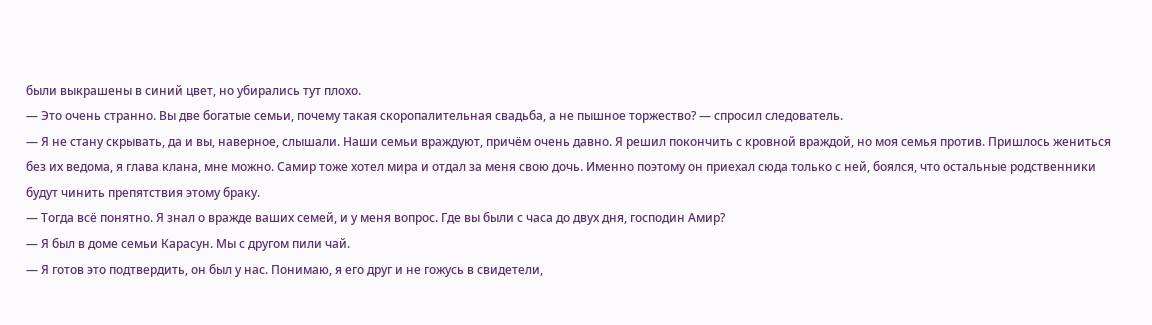были выкрашены в синий цвет, но убирались тут плохо.
— Это очень странно. Вы две богатые семьи, почему такая скоропалительная свадьба, а не пышное торжество? — спросил следователь.
— Я не стану скрывать, да и вы, наверное, слышали. Наши семьи враждуют, причём очень давно. Я решил покончить с кровной враждой, но моя семья против. Пришлось жениться без их ведома, я глава клана, мне можно. Самир тоже хотел мира и отдал за меня свою дочь. Именно поэтому он приехал сюда только с ней, боялся, что остальные родственники будут чинить препятствия этому браку.
— Тогда всё понятно. Я знал о вражде ваших семей, и у меня вопрос. Где вы были с часа до двух дня, господин Амир?
— Я был в доме семьи Карасун. Мы с другом пили чай.
— Я готов это подтвердить, он был у нас. Понимаю, я его друг и не гожусь в свидетели,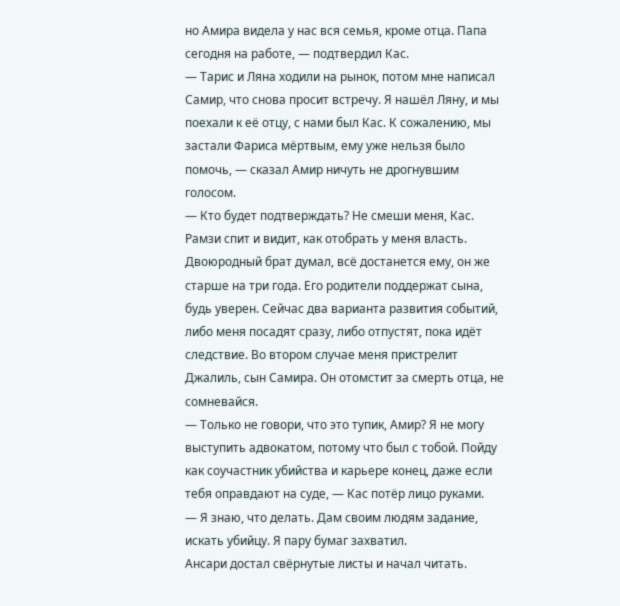но Амира видела у нас вся семья, кроме отца. Папа сегодня на работе, — подтвердил Кас.
— Тарис и Ляна ходили на рынок, потом мне написал Самир, что снова просит встречу. Я нашёл Ляну, и мы поехали к её отцу, с нами был Кас. К сожалению, мы застали Фариса мёртвым, ему уже нельзя было помочь, — сказал Амир ничуть не дрогнувшим голосом.
— Кто будет подтверждать? Не смеши меня, Кас. Рамзи спит и видит, как отобрать у меня власть. Двоюродный брат думал, всё достанется ему, он же старше на три года. Его родители поддержат сына, будь уверен. Сейчас два варианта развития событий, либо меня посадят сразу, либо отпустят, пока идёт следствие. Во втором случае меня пристрелит Джалиль, сын Самира. Он отомстит за смерть отца, не сомневайся.
— Только не говори, что это тупик, Амир? Я не могу выступить адвокатом, потому что был с тобой. Пойду как соучастник убийства и карьере конец, даже если тебя оправдают на суде, — Кас потёр лицо руками.
— Я знаю, что делать. Дам своим людям задание, искать убийцу. Я пару бумаг захватил.
Ансари достал свёрнутые листы и начал читать.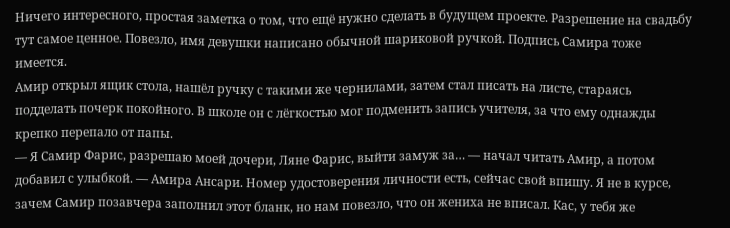Ничего интересного, простая заметка о том, что ещё нужно сделать в будущем проекте. Разрешение на свадьбу тут самое ценное. Повезло, имя девушки написано обычной шариковой ручкой. Подпись Самира тоже имеется.
Амир открыл ящик стола, нашёл ручку с такими же чернилами, затем стал писать на листе, стараясь подделать почерк покойного. В школе он с лёгкостью мог подменить запись учителя, за что ему однажды крепко перепало от папы.
— Я Самир Фарис, разрешаю моей дочери, Ляне Фарис, выйти замуж за… — начал читать Амир, а потом добавил с улыбкой. — Амира Ансари. Номер удостоверения личности есть, сейчас свой впишу. Я не в курсе, зачем Самир позавчера заполнил этот бланк, но нам повезло, что он жениха не вписал. Кас, у тебя же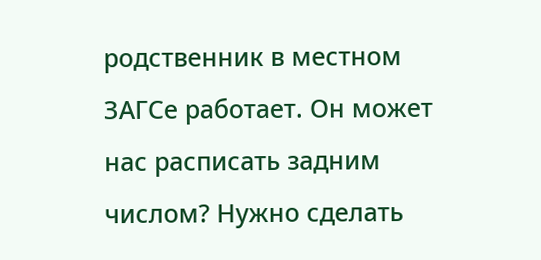родственник в местном ЗАГСе работает. Он может нас расписать задним числом? Нужно сделать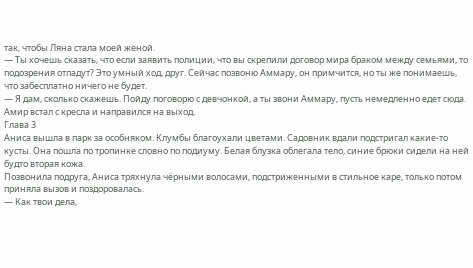так, чтобы Ляна стала моей женой.
— Ты хочешь сказать, что если заявить полиции, что вы скрепили договор мира браком между семьями, то подозрения отпадут? Это умный ход, друг. Сейчас позвоню Аммару, он примчится, но ты же понимаешь, что забесплатно ничего не будет.
— Я дам, сколько скажешь. Пойду поговорю с девчонкой, а ты звони Аммару, пусть немедленно едет сюда.
Амир встал с кресла и направился на выход.
Глава 3
Аниса вышла в парк за особняком. Клумбы благоухали цветами. Садовник вдали подстригал какие-то кусты. Она пошла по тропинке словно по подиуму. Белая блузка облегала тело, синие брюки сидели на ней будто вторая кожа.
Позвонила подруга, Аниса тряхнула чёрными волосами, подстриженными в стильное каре, только потом приняла вызов и поздоровалась.
— Как твои дела,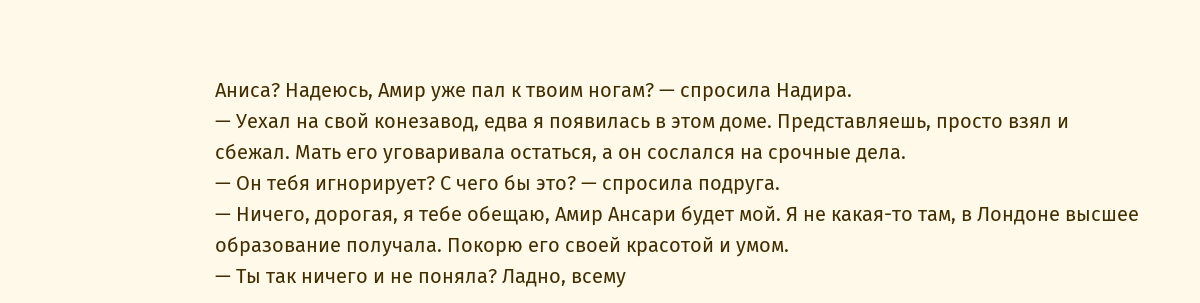Аниса? Надеюсь, Амир уже пал к твоим ногам? — спросила Надира.
— Уехал на свой конезавод, едва я появилась в этом доме. Представляешь, просто взял и сбежал. Мать его уговаривала остаться, а он сослался на срочные дела.
— Он тебя игнорирует? С чего бы это? — спросила подруга.
— Ничего, дорогая, я тебе обещаю, Амир Ансари будет мой. Я не какая-то там, в Лондоне высшее образование получала. Покорю его своей красотой и умом.
— Ты так ничего и не поняла? Ладно, всему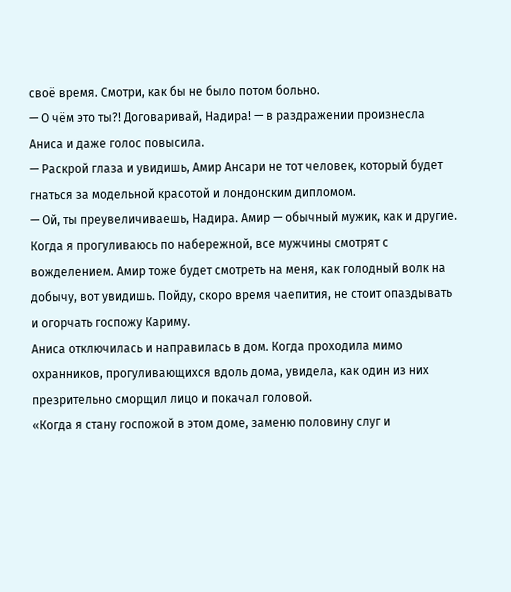своё время. Смотри, как бы не было потом больно.
— О чём это ты?! Договаривай, Надира! — в раздражении произнесла Аниса и даже голос повысила.
— Раскрой глаза и увидишь, Амир Ансари не тот человек, который будет гнаться за модельной красотой и лондонским дипломом.
— Ой, ты преувеличиваешь, Надира. Амир — обычный мужик, как и другие. Когда я прогуливаюсь по набережной, все мужчины смотрят с вожделением. Амир тоже будет смотреть на меня, как голодный волк на добычу, вот увидишь. Пойду, скоро время чаепития, не стоит опаздывать и огорчать госпожу Кариму.
Аниса отключилась и направилась в дом. Когда проходила мимо охранников, прогуливающихся вдоль дома, увидела, как один из них презрительно сморщил лицо и покачал головой.
«Когда я стану госпожой в этом доме, заменю половину слуг и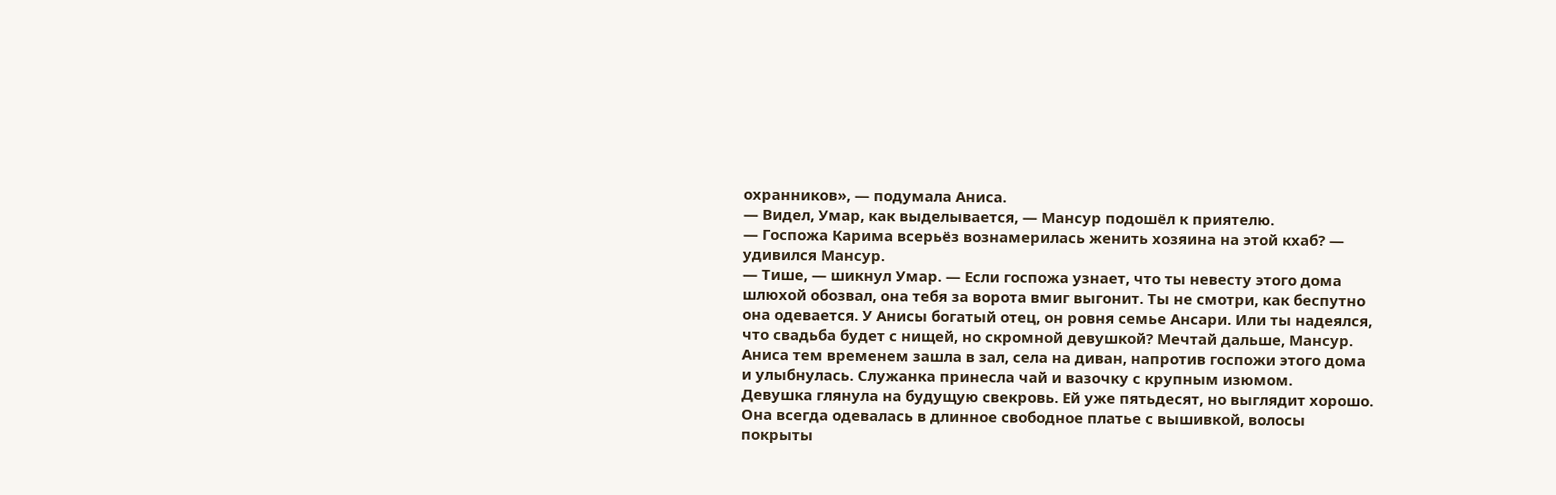охранников», — подумала Аниса.
— Видел, Умар, как выделывается, — Мансур подошёл к приятелю.
— Госпожа Карима всерьёз вознамерилась женить хозяина на этой кхаб? — удивился Мансур.
— Тише, — шикнул Умар. — Если госпожа узнает, что ты невесту этого дома шлюхой обозвал, она тебя за ворота вмиг выгонит. Ты не смотри, как беспутно она одевается. У Анисы богатый отец, он ровня семье Ансари. Или ты надеялся, что свадьба будет с нищей, но скромной девушкой? Мечтай дальше, Мансур.
Аниса тем временем зашла в зал, села на диван, напротив госпожи этого дома и улыбнулась. Служанка принесла чай и вазочку с крупным изюмом.
Девушка глянула на будущую свекровь. Ей уже пятьдесят, но выглядит хорошо. Она всегда одевалась в длинное свободное платье с вышивкой, волосы покрыты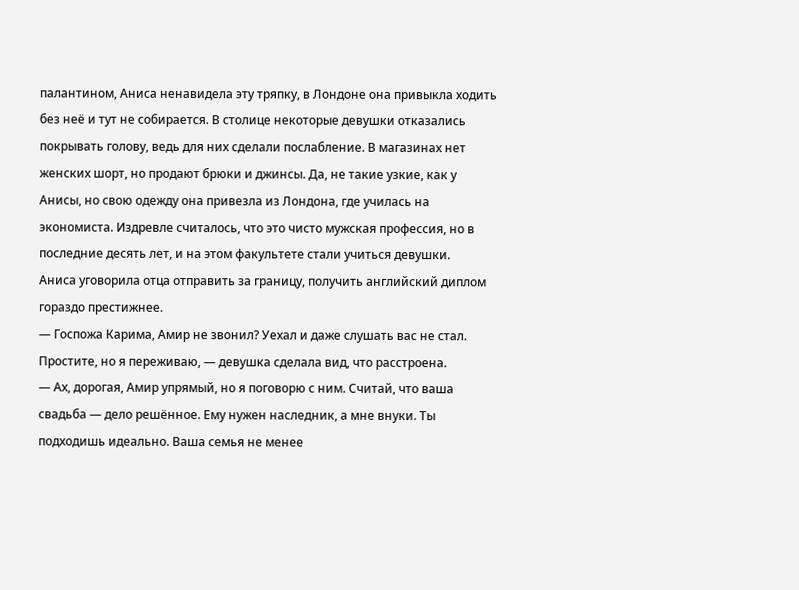палантином, Аниса ненавидела эту тряпку, в Лондоне она привыкла ходить без неё и тут не собирается. В столице некоторые девушки отказались покрывать голову, ведь для них сделали послабление. В магазинах нет женских шорт, но продают брюки и джинсы. Да, не такие узкие, как у Анисы, но свою одежду она привезла из Лондона, где училась на экономиста. Издревле считалось, что это чисто мужская профессия, но в последние десять лет, и на этом факультете стали учиться девушки.
Аниса уговорила отца отправить за границу, получить английский диплом гораздо престижнее.
— Госпожа Карима, Амир не звонил? Уехал и даже слушать вас не стал. Простите, но я переживаю, — девушка сделала вид, что расстроена.
— Ах, дорогая, Амир упрямый, но я поговорю с ним. Считай, что ваша свадьба — дело решённое. Ему нужен наследник, а мне внуки. Ты подходишь идеально. Ваша семья не менее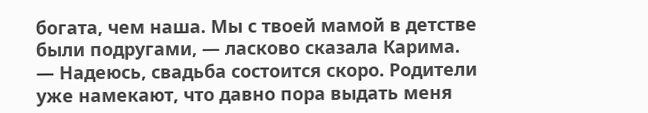богата, чем наша. Мы с твоей мамой в детстве были подругами, — ласково сказала Карима.
— Надеюсь, свадьба состоится скоро. Родители уже намекают, что давно пора выдать меня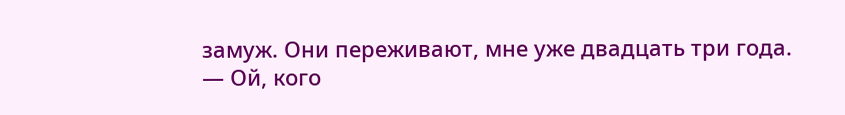замуж. Они переживают, мне уже двадцать три года.
— Ой, кого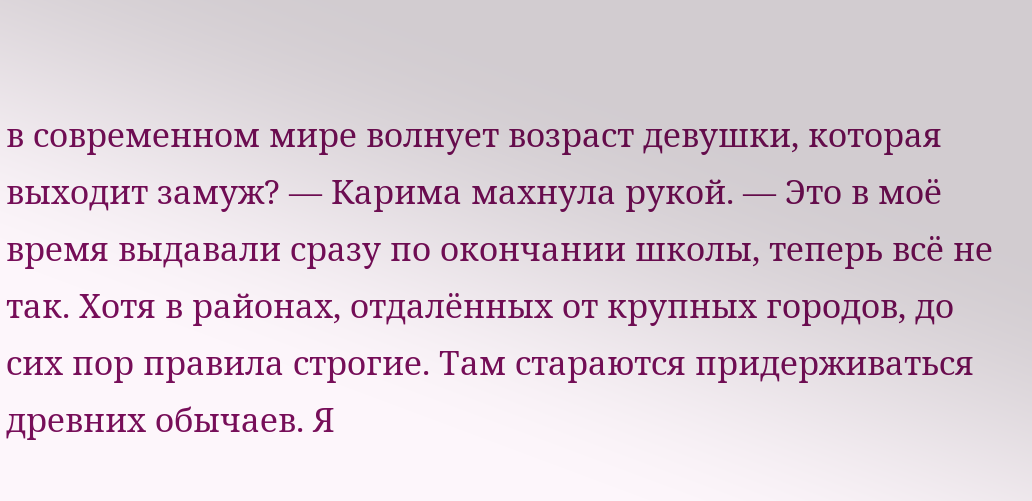в современном мире волнует возраст девушки, которая выходит замуж? — Карима махнула рукой. — Это в моё время выдавали сразу по окончании школы, теперь всё не так. Хотя в районах, отдалённых от крупных городов, до сих пор правила строгие. Там стараются придерживаться древних обычаев. Я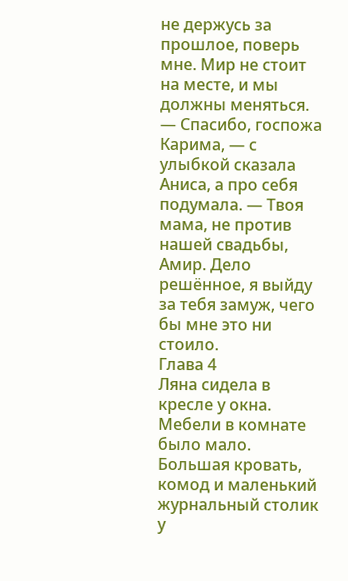не держусь за прошлое, поверь мне. Мир не стоит на месте, и мы должны меняться.
— Спасибо, госпожа Карима, — с улыбкой сказала Аниса, а про себя подумала. — Твоя мама, не против нашей свадьбы, Амир. Дело решённое, я выйду за тебя замуж, чего бы мне это ни стоило.
Глава 4
Ляна сидела в кресле у окна. Мебели в комнате было мало. Большая кровать, комод и маленький журнальный столик у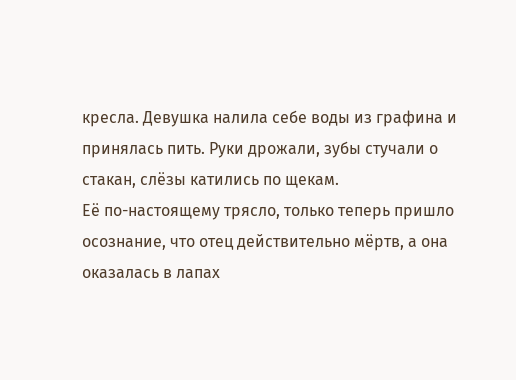кресла. Девушка налила себе воды из графина и принялась пить. Руки дрожали, зубы стучали о стакан, слёзы катились по щекам.
Её по-настоящему трясло, только теперь пришло осознание, что отец действительно мёртв, а она оказалась в лапах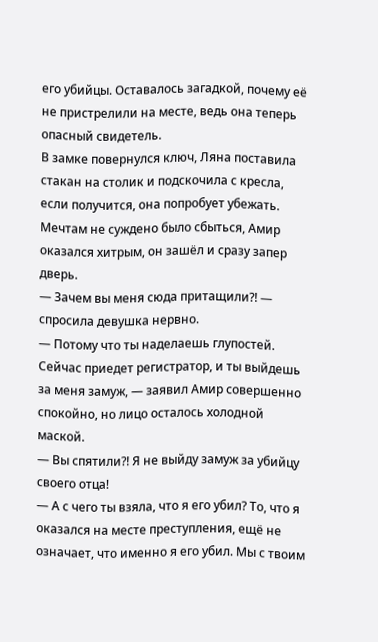его убийцы. Оставалось загадкой, почему её не пристрелили на месте, ведь она теперь опасный свидетель.
В замке повернулся ключ, Ляна поставила стакан на столик и подскочила с кресла, если получится, она попробует убежать. Мечтам не суждено было сбыться, Амир оказался хитрым, он зашёл и сразу запер дверь.
— Зачем вы меня сюда притащили?! — спросила девушка нервно.
— Потому что ты наделаешь глупостей. Сейчас приедет регистратор, и ты выйдешь за меня замуж, — заявил Амир совершенно спокойно, но лицо осталось холодной маской.
— Вы спятили?! Я не выйду замуж за убийцу своего отца!
— А с чего ты взяла, что я его убил? То, что я оказался на месте преступления, ещё не означает, что именно я его убил. Мы с твоим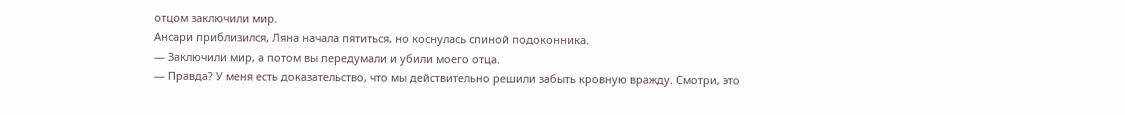отцом заключили мир.
Ансари приблизился, Ляна начала пятиться, но коснулась спиной подоконника.
— Заключили мир, а потом вы передумали и убили моего отца.
— Правда? У меня есть доказательство, что мы действительно решили забыть кровную вражду. Смотри, это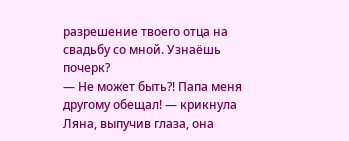разрешение твоего отца на свадьбу со мной. Узнаёшь почерк?
— Не может быть?! Папа меня другому обещал! — крикнула Ляна, выпучив глаза, она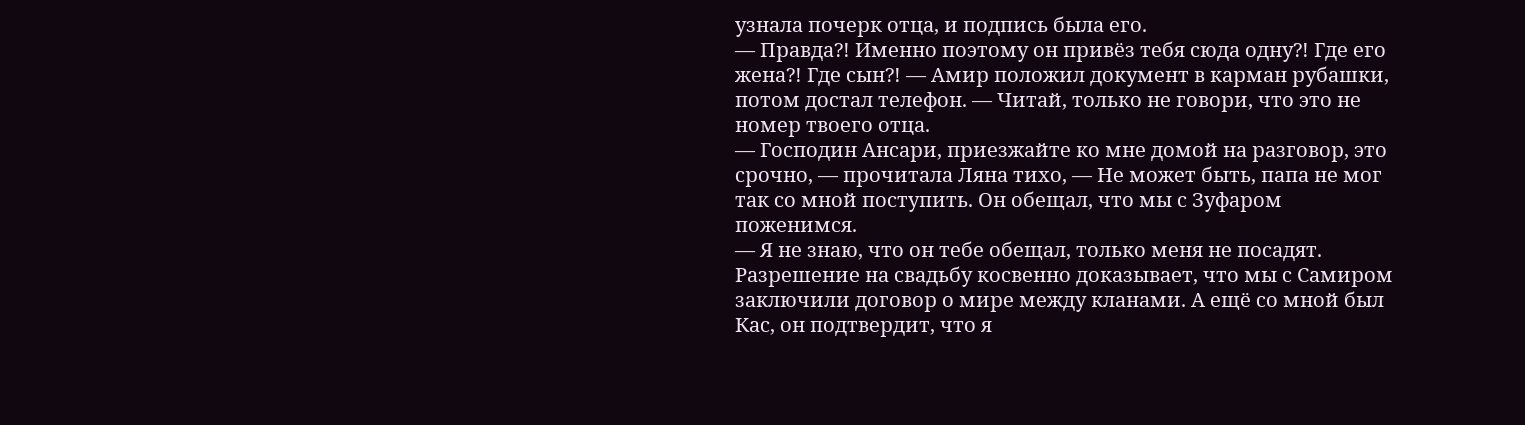узнала почерк отца, и подпись была его.
— Правда?! Именно поэтому он привёз тебя сюда одну?! Где его жена?! Где сын?! — Амир положил документ в карман рубашки, потом достал телефон. — Читай, только не говори, что это не номер твоего отца.
— Господин Ансари, приезжайте ко мне домой на разговор, это срочно, — прочитала Ляна тихо, — Не может быть, папа не мог так со мной поступить. Он обещал, что мы с Зуфаром поженимся.
— Я не знаю, что он тебе обещал, только меня не посадят. Разрешение на свадьбу косвенно доказывает, что мы с Самиром заключили договор о мире между кланами. А ещё со мной был Кас, он подтвердит, что я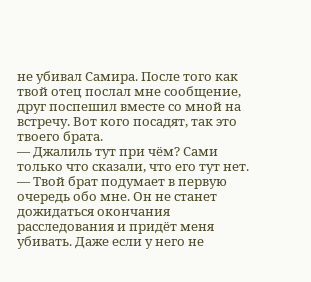не убивал Самира. После того как твой отец послал мне сообщение, друг поспешил вместе со мной на встречу. Вот кого посадят, так это твоего брата.
— Джалиль тут при чём? Сами только что сказали, что его тут нет.
— Твой брат подумает в первую очередь обо мне. Он не станет дожидаться окончания расследования и придёт меня убивать. Даже если у него не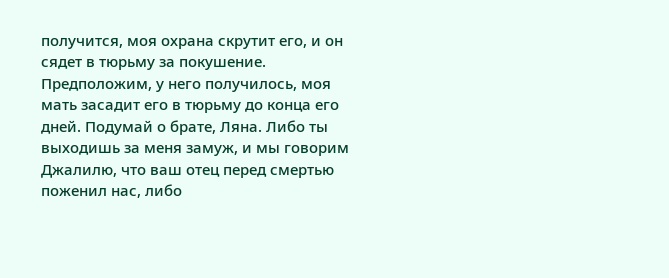получится, моя охрана скрутит его, и он сядет в тюрьму за покушение. Предположим, у него получилось, моя мать засадит его в тюрьму до конца его дней. Подумай о брате, Ляна. Либо ты выходишь за меня замуж, и мы говорим Джалилю, что ваш отец перед смертью поженил нас, либо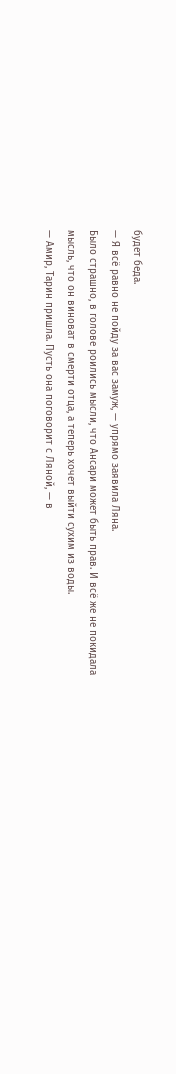будет беда.
— Я всё равно не пойду за вас замуж, — упрямо заявила Ляна.
Было страшно, в голове роились мысли, что Ансари может быть прав. И всё же не покидала мысль, что он виноват в смерти отца, а теперь хочет выйти сухим из воды.
— Амир, Тарин пришла. Пусть она поговорит с Ляной, — в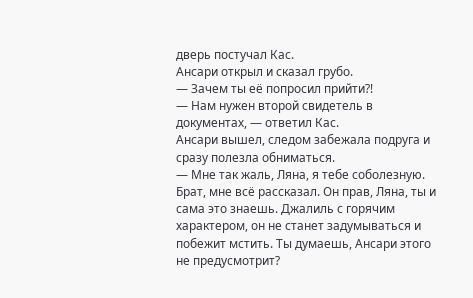дверь постучал Кас.
Ансари открыл и сказал грубо.
— Зачем ты её попросил прийти?!
— Нам нужен второй свидетель в документах, — ответил Кас.
Ансари вышел, следом забежала подруга и сразу полезла обниматься.
— Мне так жаль, Ляна, я тебе соболезную. Брат, мне всё рассказал. Он прав, Ляна, ты и сама это знаешь. Джалиль с горячим характером, он не станет задумываться и побежит мстить. Ты думаешь, Ансари этого не предусмотрит?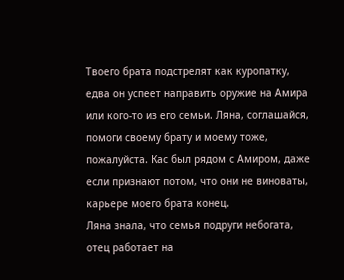Твоего брата подстрелят как куропатку, едва он успеет направить оружие на Амира или кого-то из его семьи. Ляна, соглашайся, помоги своему брату и моему тоже, пожалуйста. Кас был рядом с Амиром, даже если признают потом, что они не виноваты, карьере моего брата конец.
Ляна знала, что семья подруги небогата, отец работает на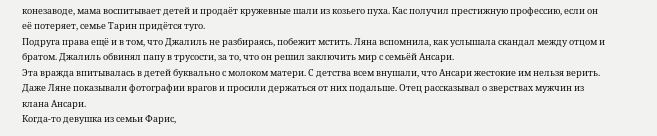конезаводе, мама воспитывает детей и продаёт кружевные шали из козьего пуха. Кас получил престижную профессию, если он её потеряет, семье Тарин придётся туго.
Подруга права ещё и в том, что Джалиль не разбираясь, побежит мстить. Ляна вспомнила, как услышала скандал между отцом и братом. Джалиль обвинял папу в трусости, за то, что он решил заключить мир с семьёй Ансари.
Эта вражда впитывалась в детей буквально с молоком матери. С детства всем внушали, что Ансари жестокие им нельзя верить. Даже Ляне показывали фотографии врагов и просили держаться от них подальше. Отец рассказывал о зверствах мужчин из клана Ансари.
Когда-то девушка из семьи Фарис,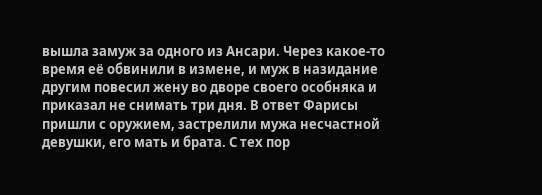вышла замуж за одного из Ансари. Через какое-то время её обвинили в измене, и муж в назидание другим повесил жену во дворе своего особняка и приказал не снимать три дня. В ответ Фарисы пришли с оружием, застрелили мужа несчастной девушки, его мать и брата. С тех пор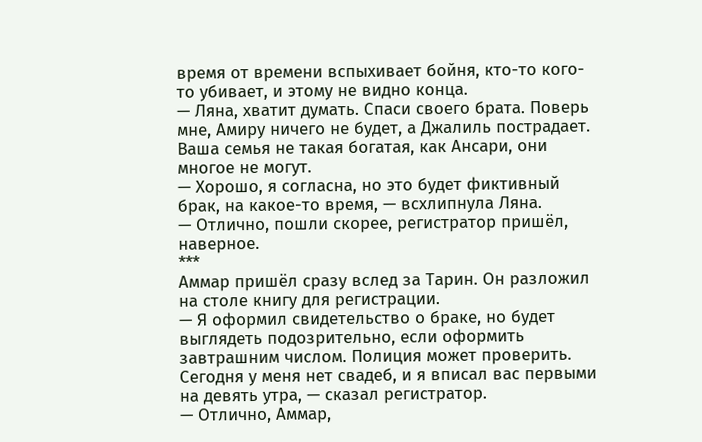время от времени вспыхивает бойня, кто-то кого-то убивает, и этому не видно конца.
— Ляна, хватит думать. Спаси своего брата. Поверь мне, Амиру ничего не будет, а Джалиль пострадает. Ваша семья не такая богатая, как Ансари, они многое не могут.
— Хорошо, я согласна, но это будет фиктивный брак, на какое-то время, — всхлипнула Ляна.
— Отлично, пошли скорее, регистратор пришёл, наверное.
***
Аммар пришёл сразу вслед за Тарин. Он разложил на столе книгу для регистрации.
— Я оформил свидетельство о браке, но будет выглядеть подозрительно, если оформить завтрашним числом. Полиция может проверить. Сегодня у меня нет свадеб, и я вписал вас первыми на девять утра, — сказал регистратор.
— Отлично, Аммар,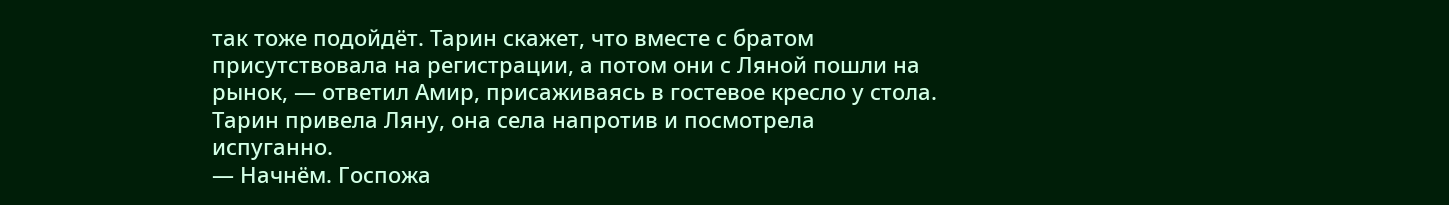так тоже подойдёт. Тарин скажет, что вместе с братом присутствовала на регистрации, а потом они с Ляной пошли на рынок, — ответил Амир, присаживаясь в гостевое кресло у стола.
Тарин привела Ляну, она села напротив и посмотрела испуганно.
— Начнём. Госпожа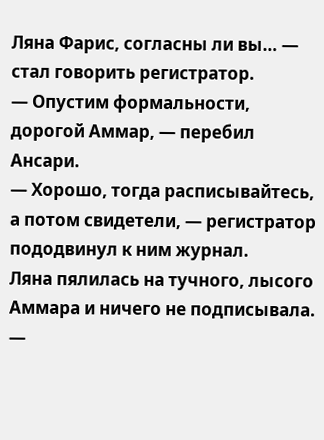Ляна Фарис, согласны ли вы… — стал говорить регистратор.
— Опустим формальности, дорогой Аммар, — перебил Ансари.
— Хорошо, тогда расписывайтесь, а потом свидетели, — регистратор пододвинул к ним журнал.
Ляна пялилась на тучного, лысого Аммара и ничего не подписывала.
—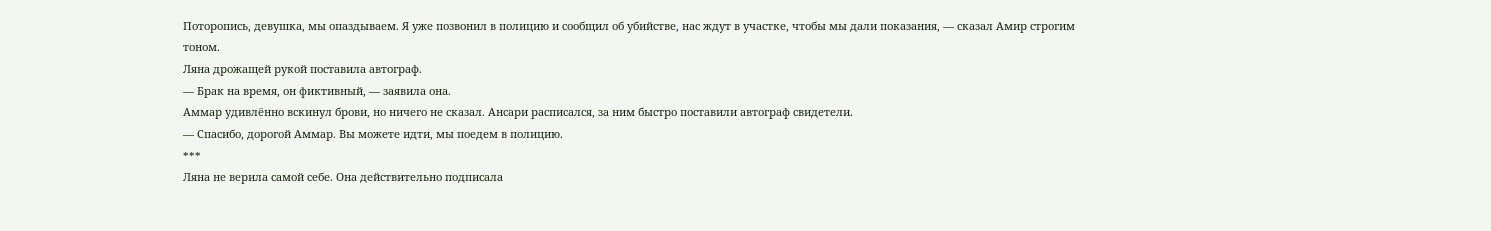Поторопись, девушка, мы опаздываем. Я уже позвонил в полицию и сообщил об убийстве, нас ждут в участке, чтобы мы дали показания, — сказал Амир строгим тоном.
Ляна дрожащей рукой поставила автограф.
— Брак на время, он фиктивный, — заявила она.
Аммар удивлённо вскинул брови, но ничего не сказал. Ансари расписался, за ним быстро поставили автограф свидетели.
— Спасибо, дорогой Аммар. Вы можете идти, мы поедем в полицию.
***
Ляна не верила самой себе. Она действительно подписала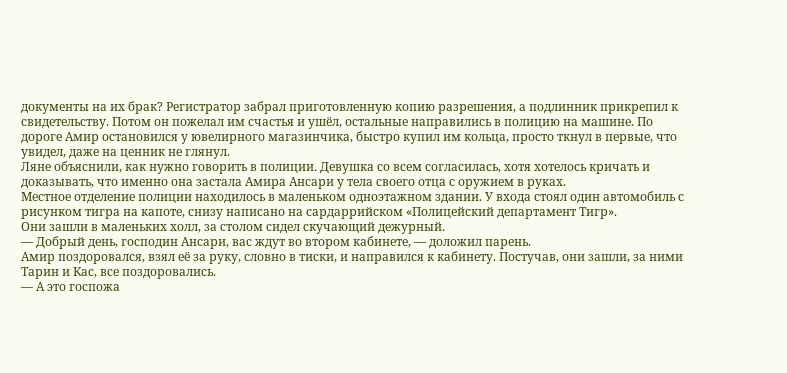документы на их брак? Регистратор забрал приготовленную копию разрешения, а подлинник прикрепил к свидетельству. Потом он пожелал им счастья и ушёл, остальные направились в полицию на машине. По дороге Амир остановился у ювелирного магазинчика, быстро купил им кольца, просто ткнул в первые, что увидел, даже на ценник не глянул.
Ляне объяснили, как нужно говорить в полиции. Девушка со всем согласилась, хотя хотелось кричать и доказывать, что именно она застала Амира Ансари у тела своего отца с оружием в руках.
Местное отделение полиции находилось в маленьком одноэтажном здании. У входа стоял один автомобиль с рисунком тигра на капоте, снизу написано на сардаррийском «Полицейский департамент Тигр».
Они зашли в маленьких холл, за столом сидел скучающий дежурный.
— Добрый день, господин Ансари, вас ждут во втором кабинете, — доложил парень.
Амир поздоровался, взял её за руку, словно в тиски, и направился к кабинету. Постучав, они зашли, за ними Тарин и Кас, все поздоровались.
— А это госпожа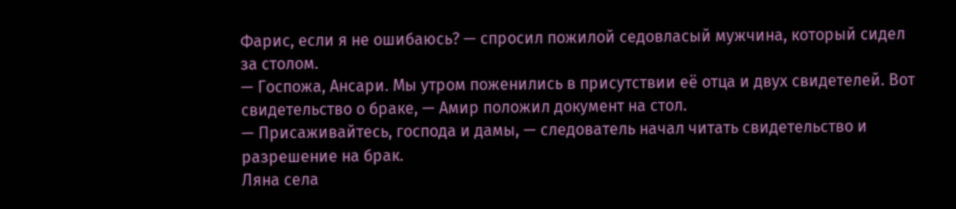Фарис, если я не ошибаюсь? — спросил пожилой седовласый мужчина, который сидел за столом.
— Госпожа, Ансари. Мы утром поженились в присутствии её отца и двух свидетелей. Вот свидетельство о браке, — Амир положил документ на стол.
— Присаживайтесь, господа и дамы, — следователь начал читать свидетельство и разрешение на брак.
Ляна села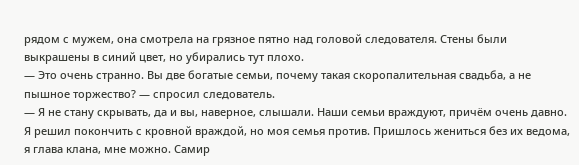рядом с мужем, она смотрела на грязное пятно над головой следователя. Стены были выкрашены в синий цвет, но убирались тут плохо.
— Это очень странно. Вы две богатые семьи, почему такая скоропалительная свадьба, а не пышное торжество? — спросил следователь.
— Я не стану скрывать, да и вы, наверное, слышали. Наши семьи враждуют, причём очень давно. Я решил покончить с кровной враждой, но моя семья против. Пришлось жениться без их ведома, я глава клана, мне можно. Самир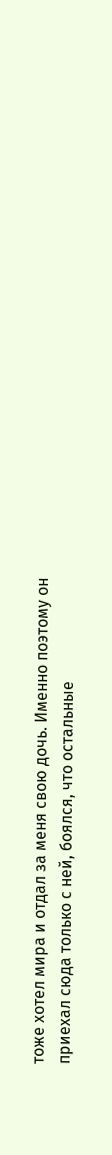тоже хотел мира и отдал за меня свою дочь. Именно поэтому он приехал сюда только с ней, боялся, что остальные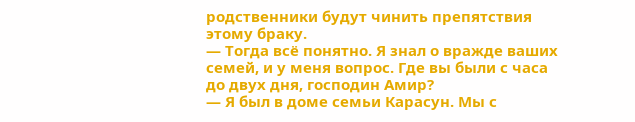родственники будут чинить препятствия этому браку.
— Тогда всё понятно. Я знал о вражде ваших семей, и у меня вопрос. Где вы были с часа до двух дня, господин Амир?
— Я был в доме семьи Карасун. Мы с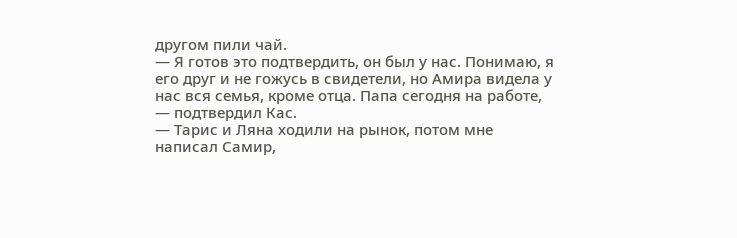другом пили чай.
— Я готов это подтвердить, он был у нас. Понимаю, я его друг и не гожусь в свидетели, но Амира видела у нас вся семья, кроме отца. Папа сегодня на работе, — подтвердил Кас.
— Тарис и Ляна ходили на рынок, потом мне написал Самир,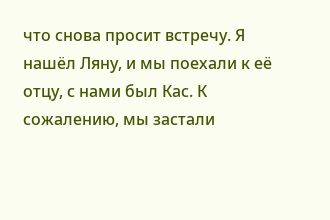что снова просит встречу. Я нашёл Ляну, и мы поехали к её отцу, с нами был Кас. К сожалению, мы застали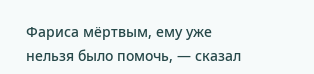Фариса мёртвым, ему уже нельзя было помочь, — сказал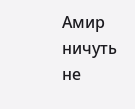Амир ничуть не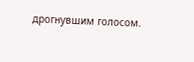дрогнувшим голосом.